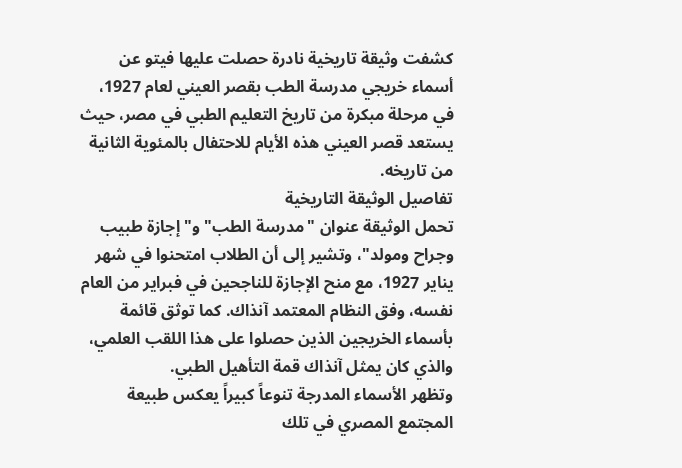كشفت وثيقة تاريخية نادرة حصلت عليها فيتو عن أسماء خريجي مدرسة الطب بقصر العيني لعام 1927، في مرحلة مبكرة من تاريخ التعليم الطبي في مصر، حيث يستعد قصر العيني هذه الأيام للاحتفال بالمئوية الثانية من تاريخه.
تفاصيل الوثيقة التاريخية
تحمل الوثيقة عنوان "مدرسة الطب" و"إجازة طبيب وجراح ومولد"، وتشير إلى أن الطلاب امتحنوا في شهر يناير 1927، مع منح الإجازة للناجحين في فبراير من العام نفسه، وفق النظام المعتمد آنذاك. كما توثق قائمة بأسماء الخريجين الذين حصلوا على هذا اللقب العلمي، والذي كان يمثل آنذاك قمة التأهيل الطبي.
وتظهر الأسماء المدرجة تنوعاً كبيراً يعكس طبيعة المجتمع المصري في تلك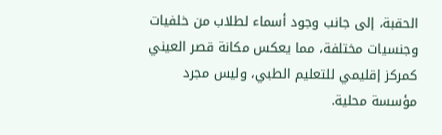الحقبة، إلى جانب وجود أسماء لطلاب من خلفيات وجنسيات مختلفة، مما يعكس مكانة قصر العيني كمركز إقليمي للتعليم الطبي، وليس مجرد مؤسسة محلية.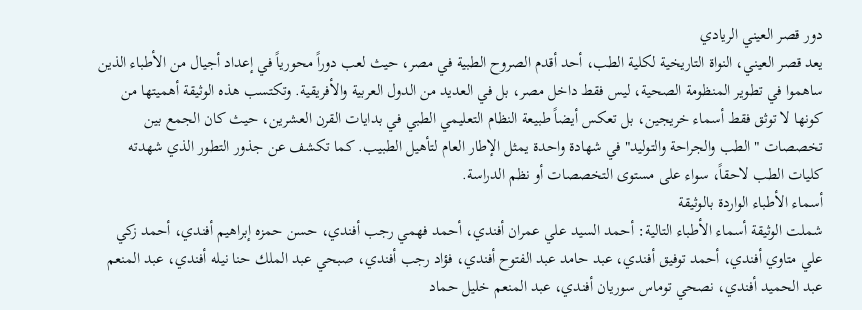دور قصر العيني الريادي
يعد قصر العيني، النواة التاريخية لكلية الطب، أحد أقدم الصروح الطبية في مصر، حيث لعب دوراً محورياً في إعداد أجيال من الأطباء الذين ساهموا في تطوير المنظومة الصحية، ليس فقط داخل مصر، بل في العديد من الدول العربية والأفريقية. وتكتسب هذه الوثيقة أهميتها من كونها لا توثق فقط أسماء خريجين، بل تعكس أيضاً طبيعة النظام التعليمي الطبي في بدايات القرن العشرين، حيث كان الجمع بين تخصصات "الطب والجراحة والتوليد" في شهادة واحدة يمثل الإطار العام لتأهيل الطبيب. كما تكشف عن جذور التطور الذي شهدته كليات الطب لاحقاً، سواء على مستوى التخصصات أو نظم الدراسة.
أسماء الأطباء الواردة بالوثيقة
شملت الوثيقة أسماء الأطباء التالية: أحمد السيد علي عمران أفندي، أحمد فهمي رجب أفندي، حسن حمزه إبراهيم أفندي، أحمد زكي علي متاوي أفندي، أحمد توفيق أفندي، عبد حامد عبد الفتوح أفندي، فؤاد رجب أفندي، صبحي عبد الملك حنا نيله أفندي، عبد المنعم عبد الحميد أفندي، نصحي توماس سوريان أفندي، عبد المنعم خليل حماد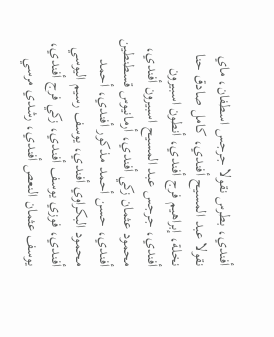أفندي، بطرس نقولا جرجس اسطفان، ماي نقولا عبد المسيح أفندي، كامل صادق حنا نخلة، إبراهيم فرج أفندي، أنطون اسبيرون أفندي، جرجس عبد المسيح اسبيرون أفندي، محمود عثمان زكي أفندي، أرمانيوس قسطنطين أفندي، حسن أحمد مذكور أفندي، أحمد محمود البكراوي أفندي، يوسف رسيم اليوسي أفندي، فوزي يوسف أفندي، زكي فرج أفندي، يوسف عثمان النعص أفندي، رشدي مرسي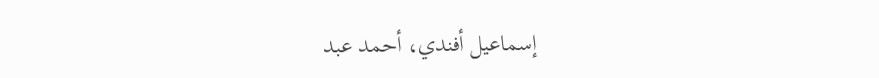إسماعيل أفندي، أحمد عبد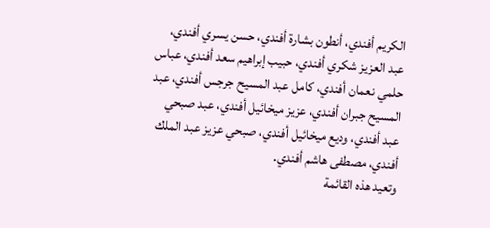الكريم أفندي، أنطون بشارة أفندي، حسن يسري أفندي، عبد العزيز شكري أفندي، حبيب إبراهيم سعد أفندي، عباس حلمي نعمان أفندي، كامل عبد المسيح جرجس أفندي، عبد المسيح جبران أفندي، عزيز ميخائيل أفندي، عبد صبحي عبد أفندي، وديع ميخائيل أفندي، صبحي عزيز عبد الملك أفندي، مصطفى هاشم أفندي.
وتعيد هذه القائمة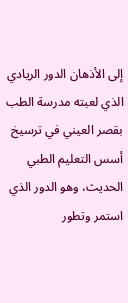إلى الأذهان الدور الريادي الذي لعبته مدرسة الطب بقصر العيني في ترسيخ أسس التعليم الطبي الحديث، وهو الدور الذي استمر وتطور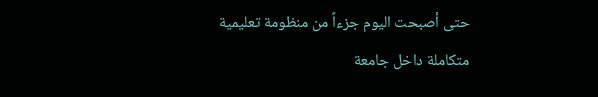حتى أصبحت اليوم جزءاً من منظومة تعليمية متكاملة داخل جامعة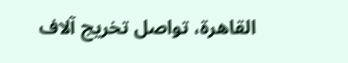القاهرة، تواصل تخريج آلاف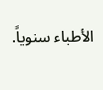الأطباء سنوياً.